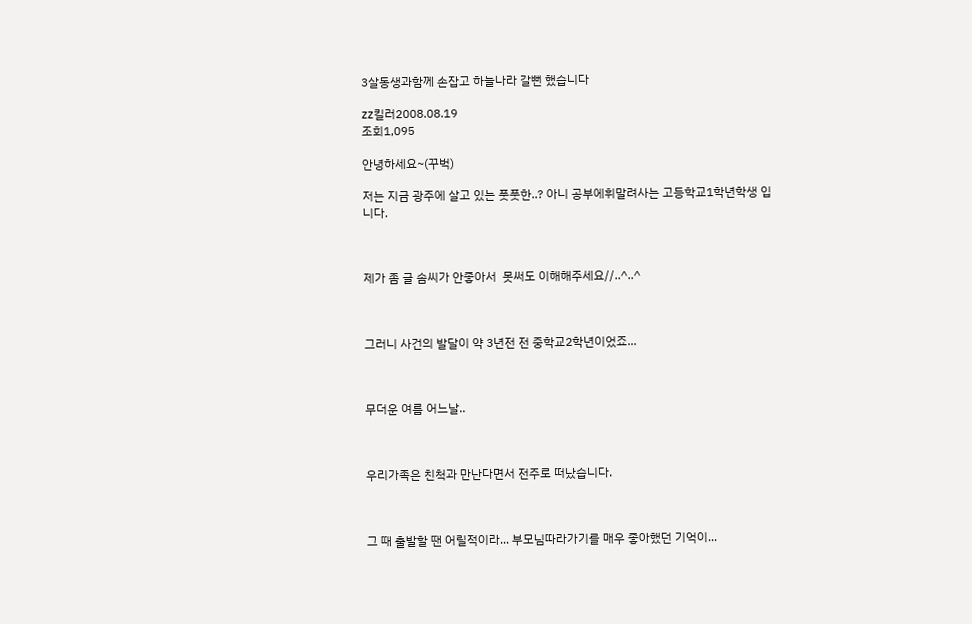3살동생과함께 손잡고 하늘나라 갈뻔 했습니다

zz킬러2008.08.19
조회1,095

안녕하세요~(꾸벅)

저는 지금 광주에 살고 있는 풋풋한..? 아니 공부에휘말려사는 고등학교1학년학생 입니다.



제가 좀 글 솜씨가 안좋아서  못써도 이해해주세요//..^..^



그러니 사건의 발달이 약 3년전 전 중학교2학년이었죠...



무더운 여름 어느날..



우리가족은 친척과 만난다면서 전주로 떠났습니다.



그 때 출발할 땐 어릴적이라... 부모님따라가기를 매우 좋아했던 기억이...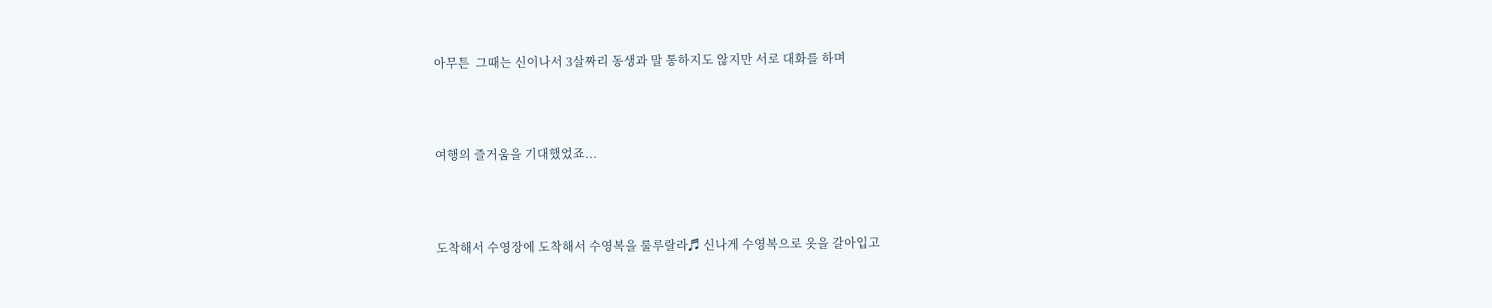아무튼  그때는 신이나서 3살짜리 동생과 말 통하지도 않지만 서로 대화를 하며



여행의 즐거움을 기대했었죠...



도착해서 수영장에 도착해서 수영복을 룰루랄라♬ 신나게 수영복으로 옷을 갈아입고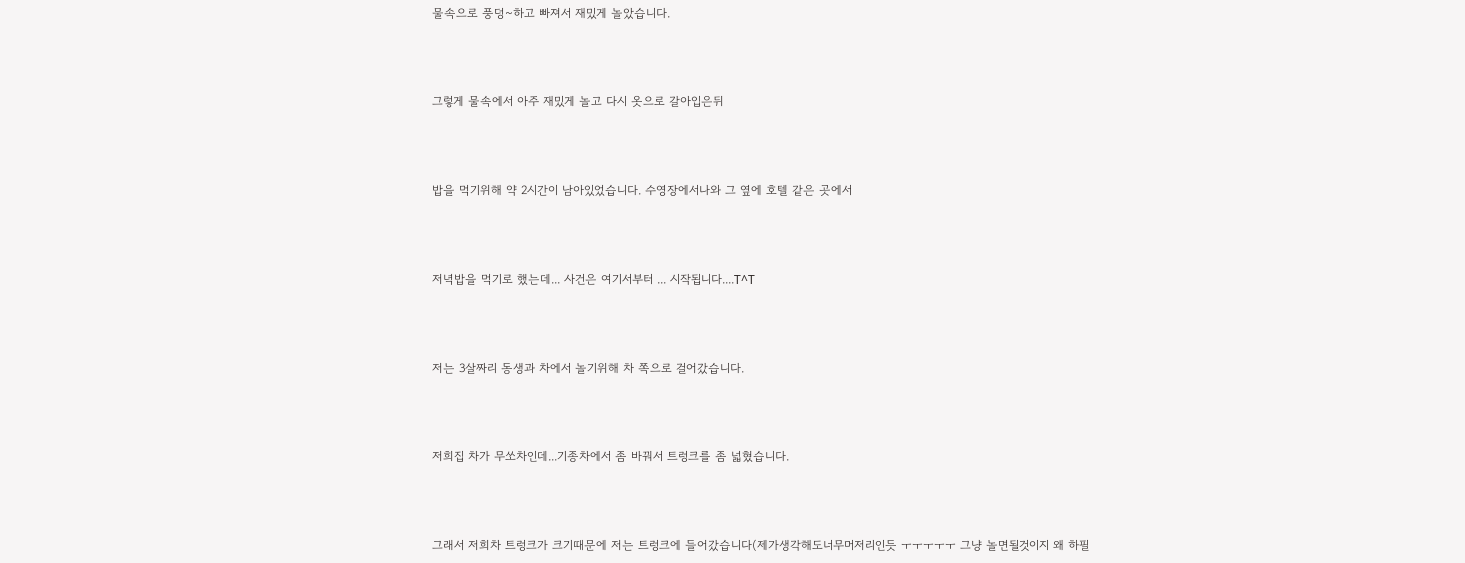물속으로 풍덩~하고 빠져서 재밌게 놀았습니다.



그렇게 물속에서 아주 재밌게 놀고 다시 옷으로 갈아입은뒤



밥을 먹기위해 약 2시간이 남아있었습니다. 수영장에서나와 그 옆에 호텔 같은 곳에서



저녁밥을 먹기로 했는데... 사건은 여기서부터 ... 시작됩니다....T^T



저는 3살짜리 동생과 차에서 놀기위해 차 쪽으로 걸어갔습니다.



저희집 차가 무쏘차인데...기종차에서 좀 바꿔서 트렁크를 좀 넓혔습니다.



그래서 저희차 트렁크가 크기때문에 저는 트렁크에 들어갔습니다(제가생각해도너무머저리인듯 ㅜㅜㅜㅜㅜ 그냥 놀면될것이지 왜 하필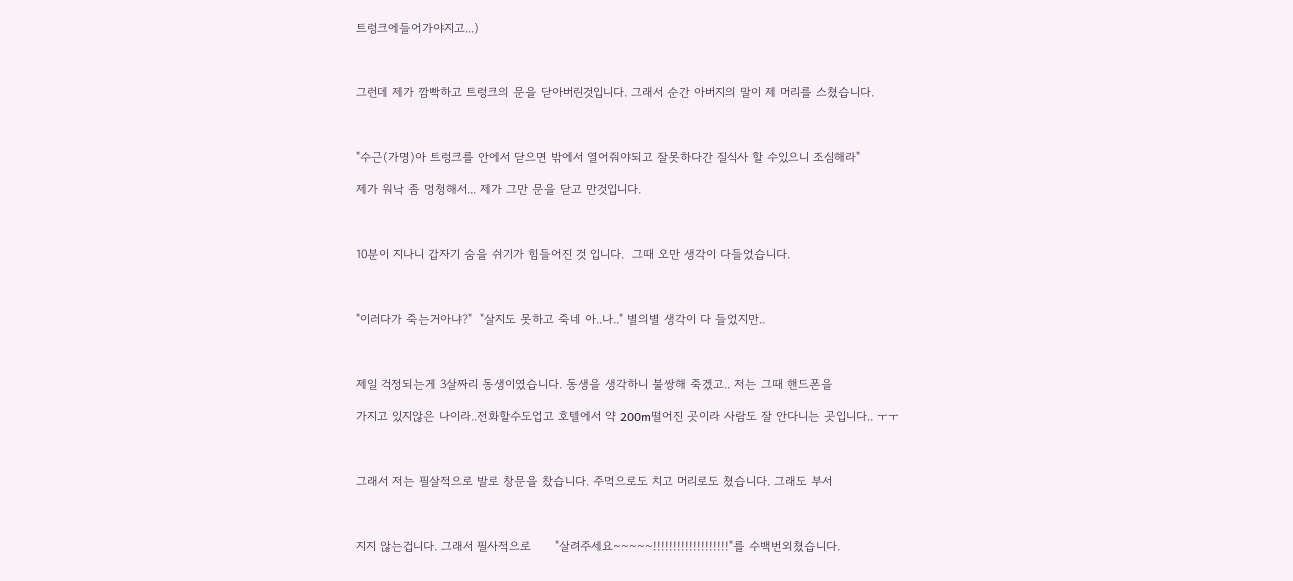트렁크에들어가야지고...)



그런데 제가 깜빡하고 트렁크의 문을 닫아버린것입니다. 그래서 순간 아버지의 말이 제 머리를 스쳤습니다.



"수근(가명)아 트렁크를 안에서 닫으면 밖에서 열어줘야되고 잘못하다간 질식사 할 수있으니 조심해라"

제가 워낙 좀 멍청해서... 제가 그만 문을 닫고 만것입니다.



10분이 지나니 갑자기 숨을 쉬기가 힘들어진 것 입니다.  그때 오만 생각이 다들었습니다.



"이러다가 죽는거아냐?"  "살지도 못하고 죽네 아..나.." 별의별 생각이 다 들었지만..



제일 걱정되는게 3살짜리 동생이였습니다. 동생을 생각하니 불쌍해 죽겠고.. 저는 그때 핸드폰을

가지고 있지않은 나이라..전화할수도업고 호텔에서 약 200m떨어진 곳이라 사람도 잘 안다니는 곳입니다.. ㅜㅜ



그래서 저는 필살적으로 발로 창문을 찼습니다. 주먹으로도 치고 머리로도 쳤습니다. 그래도 부서



지지 않는겁니다. 그래서 필사적으로      "살려주세요~~~~~!!!!!!!!!!!!!!!!!!!"를 수백번외쳤습니다.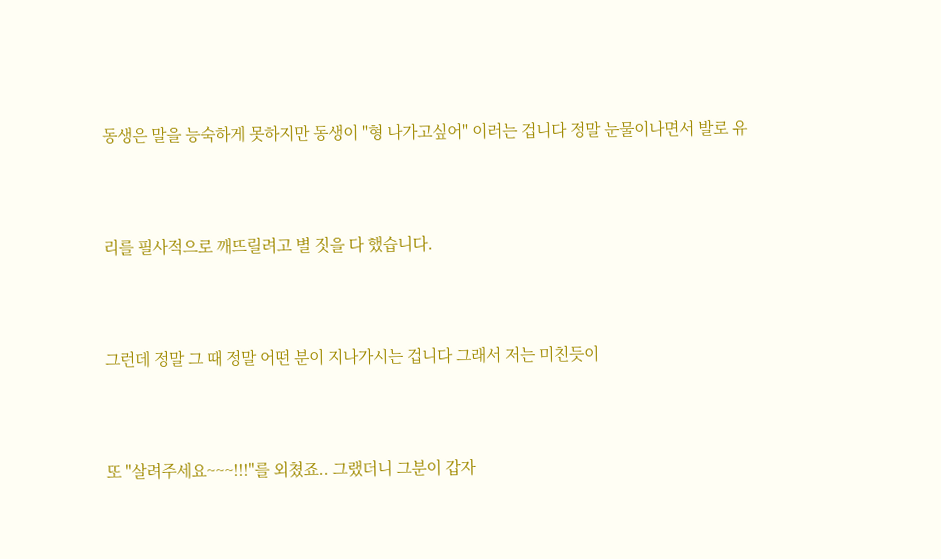동생은 말을 능숙하게 못하지만 동생이 "형 나가고싶어" 이러는 겁니다 정말 눈물이나면서 발로 유



리를 필사적으로 깨뜨릴려고 별 짓을 다 했습니다.



그런데 정말 그 때 정말 어떤 분이 지나가시는 겁니다 그래서 저는 미친듯이



또 "살려주세요~~~!!!"를 외쳤죠.. 그랬더니 그분이 갑자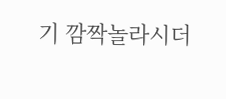기 깜짝놀라시더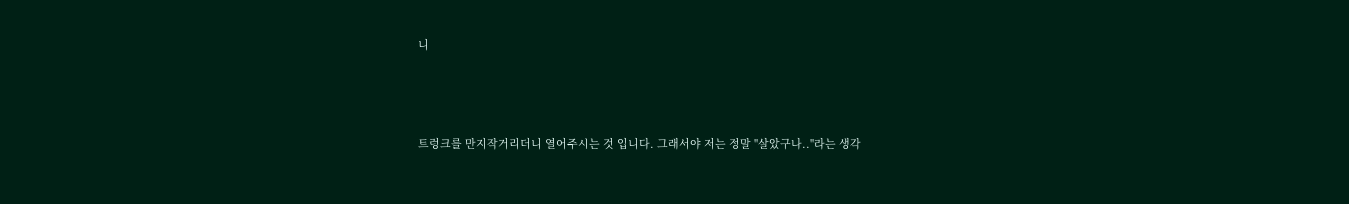니



트렁크를 만지작거리더니 열어주시는 것 입니다. 그래서야 저는 정말 "살았구나.."라는 생각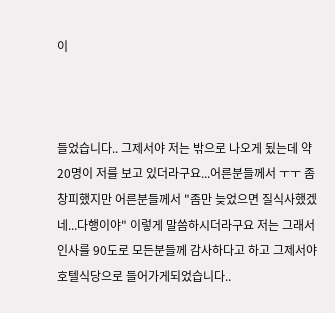이



들었습니다.. 그제서야 저는 밖으로 나오게 됬는데 약 20명이 저를 보고 있더라구요...어른분들께서 ㅜㅜ 좀 창피했지만 어른분들께서 "좀만 늦었으면 질식사했겠네...다행이야" 이렇게 말씀하시더라구요 저는 그래서 인사를 90도로 모든분들께 감사하다고 하고 그제서야 호텔식당으로 들어가게되었습니다..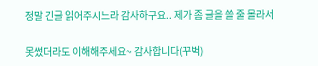정말 긴글 읽어주시느라 감사하구요.. 제가 좀 글을 쓸 줄 몰라서

못썼더라도 이해해주세요~ 감사합니다(꾸벅)